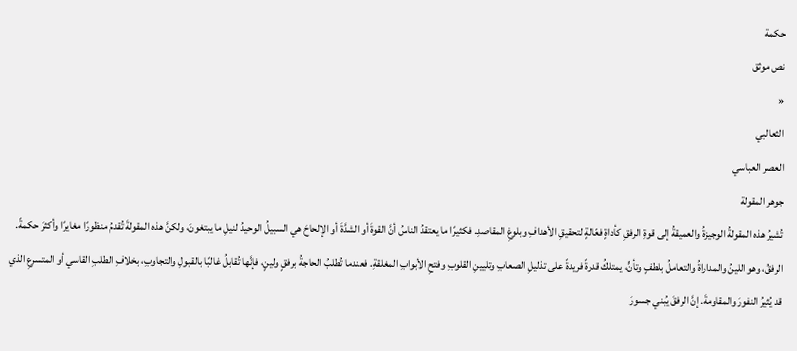حكمة
نص موثق
«
الثعالبي
العصر العباسي
جوهر المقولة
تُشيرُ هذه المقولةُ الوجيزةُ والعميقةُ إلى قوةِ الرفقِ كأداةٍ فعّالةٍ لتحقيقِ الأهدافِ وبلوغِ المقاصدِ. فكثيرًا ما يعتقدُ الناسُ أنَّ القوةَ أو الشدَّةَ أو الإلحاحَ هي السبيلُ الوحيدُ لنيلِ ما يبتغونَ، ولكنَّ هذه المقولةَ تُقدمُ منظورًا مغايرًا وأكثرَ حكمةً.
الرفقُ، وهو اللينُ والمداراةُ والتعاملُ بلطفٍ وتأنٍّ، يمتلكُ قدرةً فريدةً على تذليلِ الصعابِ وتليينِ القلوبِ وفتحِ الأبوابِ المغلقةِ. فعندما تُطلبُ الحاجةُ برفقٍ ولينٍ، فإنَّها تُقابلُ غالبًا بالقبولِ والتجاوبِ، بخلافِ الطلبِ القاسي أو المتسرعِ الذي قد يُثيرُ النفورَ والمقاومةَ. إنَّ الرفقَ يُبني جسورَ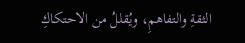الثقةِ والتفاهمِ، ويُقللُ من الاحتكاكِ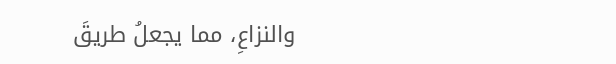والنزاعِ، مما يجعلُ طريقَ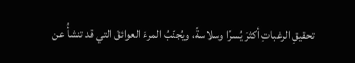تحقيقِ الرغباتِ أكثرَ يُسرًا وسلاسةً، ويُجنّبُ المرءَ العوائقَ التي قد تنشأُ عن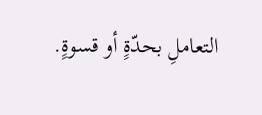التعاملِ بحدّةٍ أو قسوةٍ.